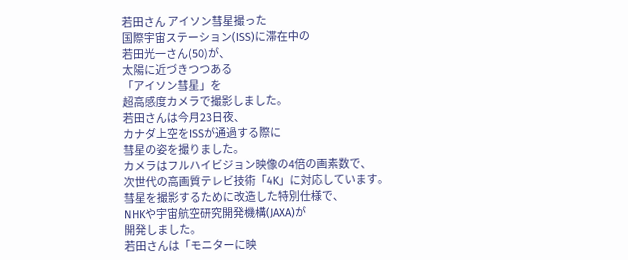若田さん アイソン彗星撮った
国際宇宙ステーション(ISS)に滞在中の
若田光一さん(50)が、
太陽に近づきつつある
「アイソン彗星」を
超高感度カメラで撮影しました。
若田さんは今月23日夜、
カナダ上空をISSが通過する際に
彗星の姿を撮りました。
カメラはフルハイビジョン映像の4倍の画素数で、
次世代の高画質テレビ技術「4K」に対応しています。
彗星を撮影するために改造した特別仕様で、
NHKや宇宙航空研究開発機構(JAXA)が
開発しました。
若田さんは「モニターに映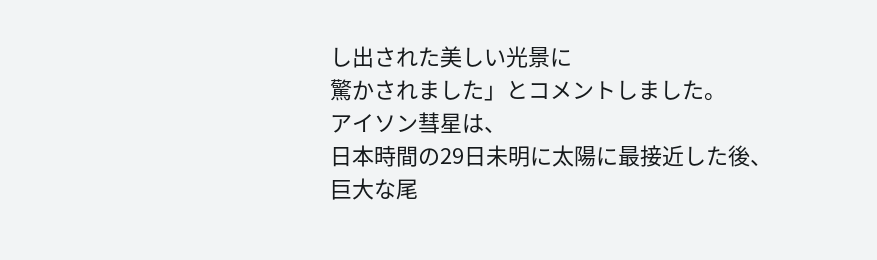し出された美しい光景に
驚かされました」とコメントしました。
アイソン彗星は、
日本時間の29日未明に太陽に最接近した後、
巨大な尾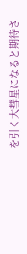を引く大彗星になると期待さ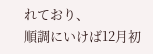れており、
順調にいけば12月初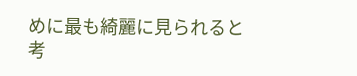めに最も綺麗に見られると
考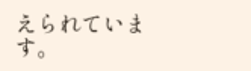えられています。